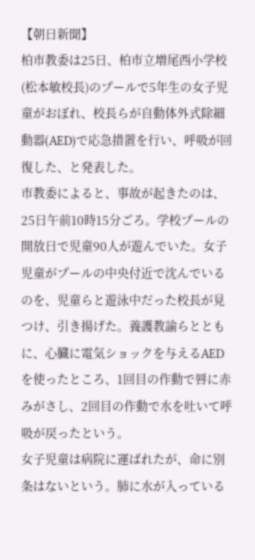【朝日新聞】
柏市教委は25日、柏市立増尾西小学校(松本敏校長)のプールで5年生の女子児童がおぼれ、校長らが自動体外式除細動器(AED)で応急措置を行い、呼吸が回復した、と発表した。
市教委によると、事故が起きたのは、25日午前10時15分ごろ。学校プールの開放日で児童90人が遊んでいた。女子児童がプールの中央付近で沈んでいるのを、児童らと遊泳中だった校長が見つけ、引き揚げた。養護教諭らとともに、心臓に電気ショックを与えるAEDを使ったところ、1回目の作動で唇に赤みがさし、2回目の作動で水を吐いて呼吸が戻ったという。
女子児童は病院に運ばれたが、命に別条はないという。肺に水が入っている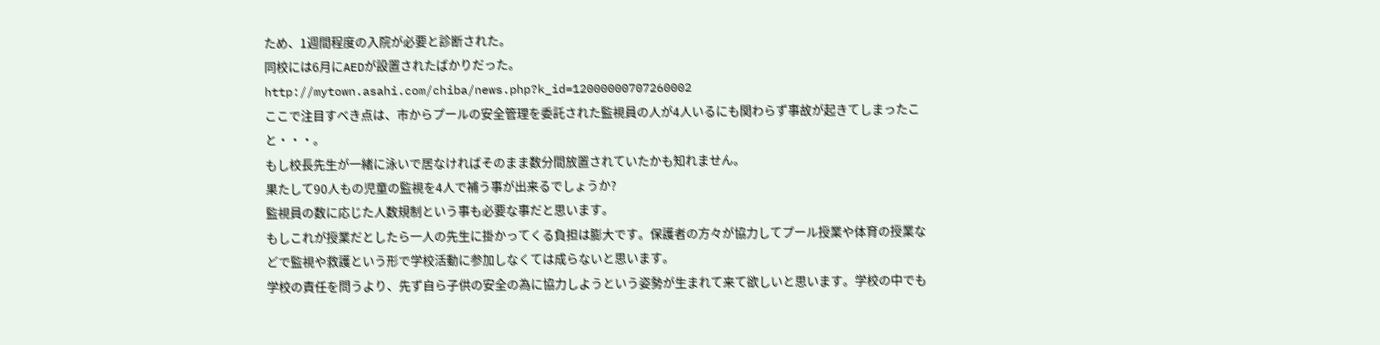ため、1週間程度の入院が必要と診断された。
同校には6月にAEDが設置されたばかりだった。
http://mytown.asahi.com/chiba/news.php?k_id=12000000707260002
ここで注目すべき点は、市からプールの安全管理を委託された監視員の人が4人いるにも関わらず事故が起きてしまったこと・・・。
もし校長先生が一緒に泳いで居なければそのまま数分間放置されていたかも知れません。
果たして90人もの児童の監視を4人で補う事が出来るでしょうか?
監視員の数に応じた人数規制という事も必要な事だと思います。
もしこれが授業だとしたら一人の先生に掛かってくる負担は膨大です。保護者の方々が協力してプール授業や体育の授業などで監視や救護という形で学校活動に参加しなくては成らないと思います。
学校の責任を問うより、先ず自ら子供の安全の為に協力しようという姿勢が生まれて来て欲しいと思います。学校の中でも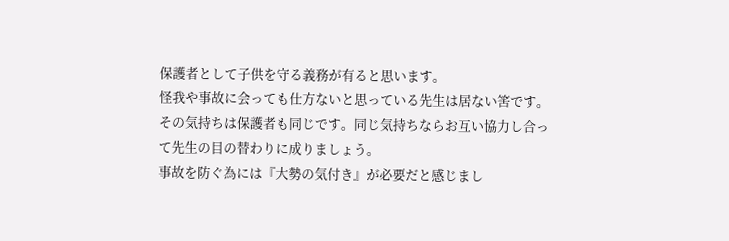保護者として子供を守る義務が有ると思います。
怪我や事故に会っても仕方ないと思っている先生は居ない筈です。その気持ちは保護者も同じです。同じ気持ちならお互い協力し合って先生の目の替わりに成りましょう。
事故を防ぐ為には『大勢の気付き』が必要だと感じまし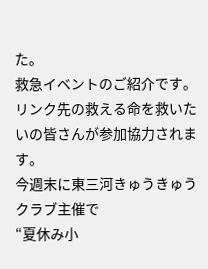た。
救急イベントのご紹介です。リンク先の救える命を救いたいの皆さんが参加協力されます。
今週末に東三河きゅうきゅうクラブ主催で
“夏休み小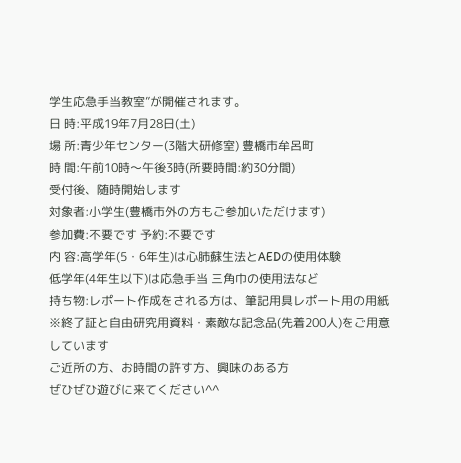学生応急手当教室”が開催されます。
日 時:平成19年7月28日(土)
場 所:青少年センター(3階大研修室) 豊橋市牟呂町
時 間:午前10時〜午後3時(所要時間:約30分間)
受付後、随時開始します
対象者:小学生(豊橋市外の方もご参加いただけます)
参加費:不要です 予約:不要です
内 容:高学年(5・6年生)は心肺蘇生法とAEDの使用体験
低学年(4年生以下)は応急手当 三角巾の使用法など
持ち物:レポート作成をされる方は、筆記用具レポート用の用紙
※終了証と自由研究用資料・素敵な記念品(先着200人)をご用意しています
ご近所の方、お時間の許す方、興味のある方
ぜひぜひ遊びに来てください^^